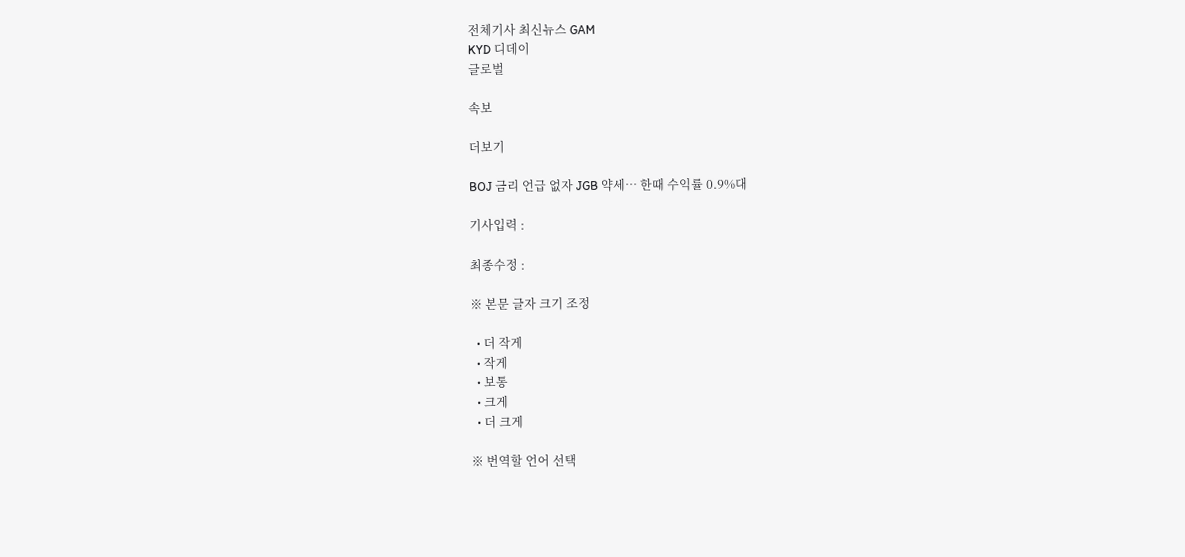전체기사 최신뉴스 GAM
KYD 디데이
글로벌

속보

더보기

BOJ 금리 언급 없자 JGB 약세… 한때 수익률 0.9%대

기사입력 :

최종수정 :

※ 본문 글자 크기 조정

  • 더 작게
  • 작게
  • 보통
  • 크게
  • 더 크게

※ 번역할 언어 선택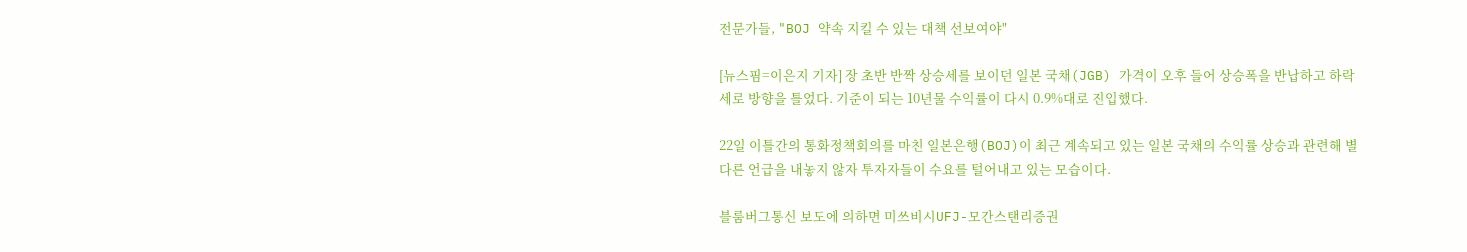전문가들, "BOJ 약속 지킬 수 있는 대책 선보여야"

[뉴스핌=이은지 기자] 장 초반 반짝 상승세를 보이던 일본 국채(JGB) 가격이 오후 들어 상승폭을 반납하고 하락세로 방향을 틀었다. 기준이 되는 10년물 수익률이 다시 0.9%대로 진입했다.

22일 이틀간의 통화정책회의를 마친 일본은행(BOJ)이 최근 계속되고 있는 일본 국채의 수익률 상승과 관련해 별다른 언급을 내놓지 않자 투자자들이 수요를 털어내고 있는 모습이다.

블룸버그통신 보도에 의하면 미쓰비시UFJ-모간스탠리증권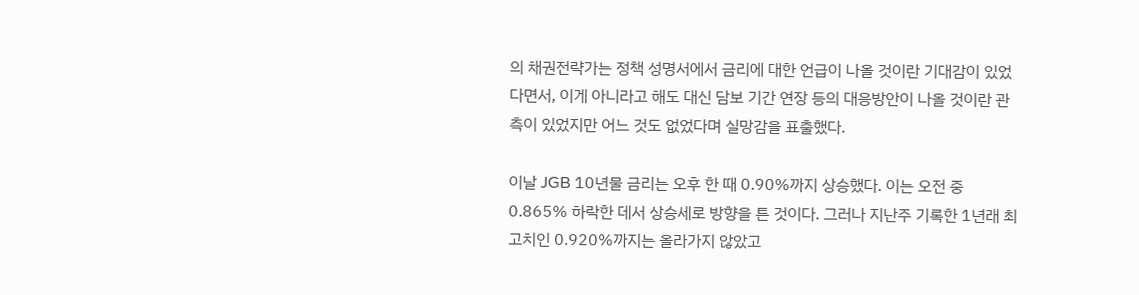의 채권전략가는 정책 성명서에서 금리에 대한 언급이 나올 것이란 기대감이 있었다면서, 이게 아니라고 해도 대신 담보 기간 연장 등의 대응방안이 나올 것이란 관측이 있었지만 어느 것도 없었다며 실망감을 표출했다.

이날 JGB 10년물 금리는 오후 한 때 0.90%까지 상승했다. 이는 오전 중 0.865% 하락한 데서 상승세로 방향을 튼 것이다. 그러나 지난주 기록한 1년래 최고치인 0.920%까지는 올라가지 않았고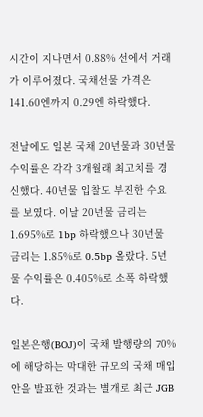시간이 지나면서 0.88% 선에서 거래가 이루어졌다. 국채선물 가격은 141.60엔까지 0.29엔 하락했다.

전날에도 일본 국채 20년물과 30년물 수익률은 각각 3개월래 최고치를 경신했다. 40년물 입찰도 부진한 수요를 보였다. 이날 20년물 금리는 1.695%로 1bp 하락했으나 30년물 금리는 1.85%로 0.5bp 올랐다. 5년물 수익률은 0.405%로 소폭 하락했다.

일본은행(BOJ)이 국채 발행량의 70%에 해당하는 막대한 규모의 국채 매입안을 발표한 것과는 별개로 최근 JGB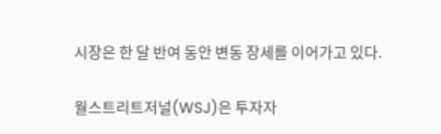시장은 한 달 반여 동안 변동 장세를 이어가고 있다.

월스트리트저널(WSJ)은 투자자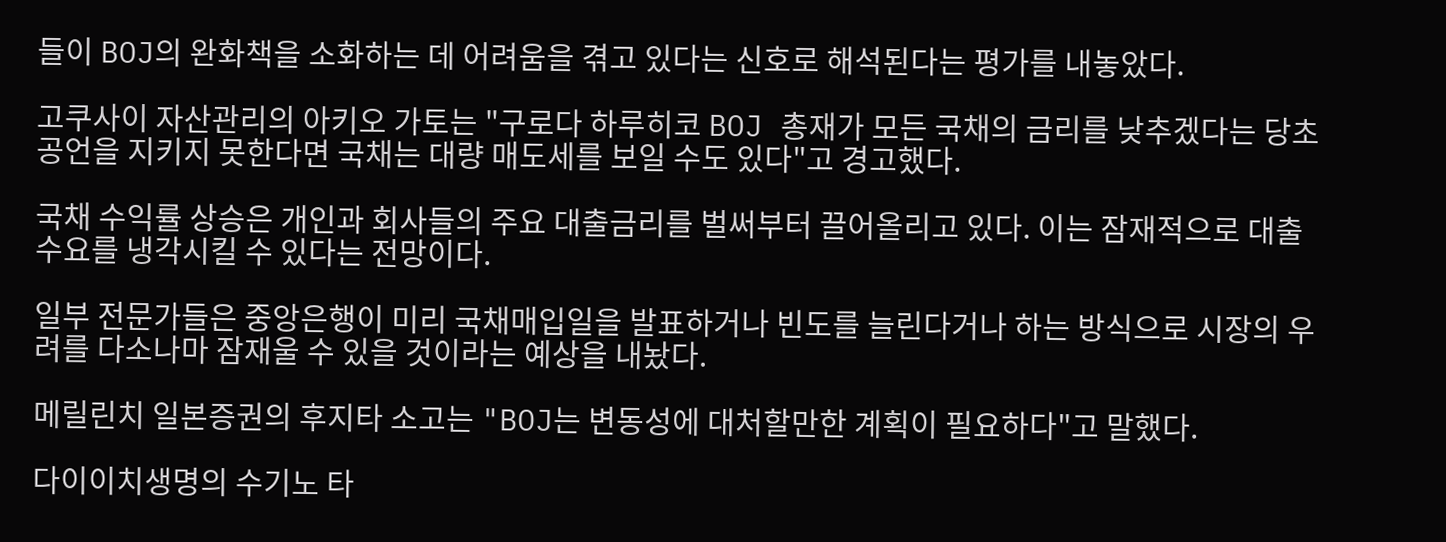들이 BOJ의 완화책을 소화하는 데 어려움을 겪고 있다는 신호로 해석된다는 평가를 내놓았다.

고쿠사이 자산관리의 아키오 가토는 "구로다 하루히코 BOJ 총재가 모든 국채의 금리를 낮추겠다는 당초 공언을 지키지 못한다면 국채는 대량 매도세를 보일 수도 있다"고 경고했다.

국채 수익률 상승은 개인과 회사들의 주요 대출금리를 벌써부터 끌어올리고 있다. 이는 잠재적으로 대출 수요를 냉각시킬 수 있다는 전망이다.

일부 전문가들은 중앙은행이 미리 국채매입일을 발표하거나 빈도를 늘린다거나 하는 방식으로 시장의 우려를 다소나마 잠재울 수 있을 것이라는 예상을 내놨다.

메릴린치 일본증권의 후지타 소고는 "BOJ는 변동성에 대처할만한 계획이 필요하다"고 말했다.

다이이치생명의 수기노 타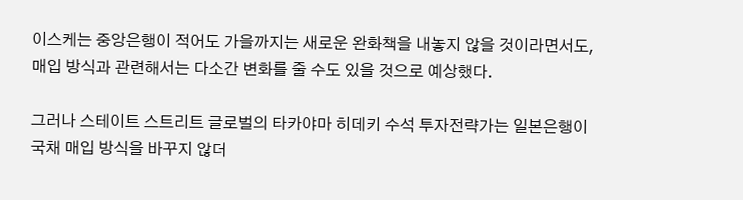이스케는 중앙은행이 적어도 가을까지는 새로운 완화책을 내놓지 않을 것이라면서도, 매입 방식과 관련해서는 다소간 변화를 줄 수도 있을 것으로 예상했다.

그러나 스테이트 스트리트 글로벌의 타카야마 히데키 수석 투자전략가는 일본은행이 국채 매입 방식을 바꾸지 않더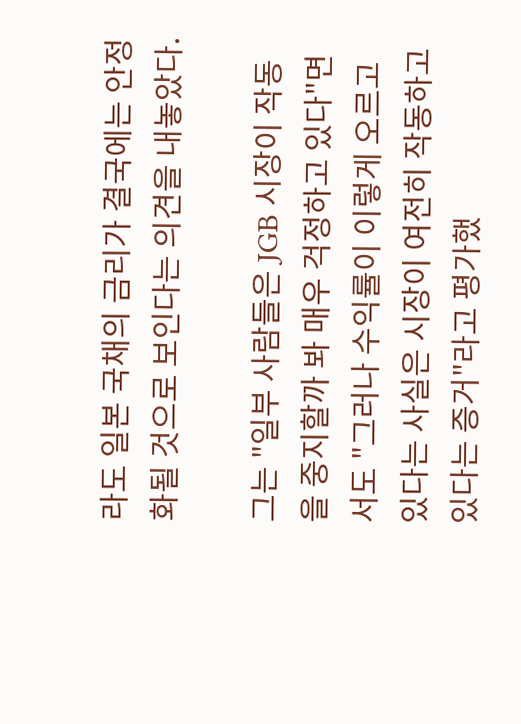라도 일본 국채의 금리가 결국에는 안정화될 것으로 보인다는 의견을 내놓았다.

그는 "일부 사람들은 JGB 시장이 작동을 중지할까 봐 매우 걱정하고 있다"면서도 "그러나 수익률이 이렇게 오르고 있다는 사실은 시장이 여전히 작동하고 있다는 증거"라고 평가했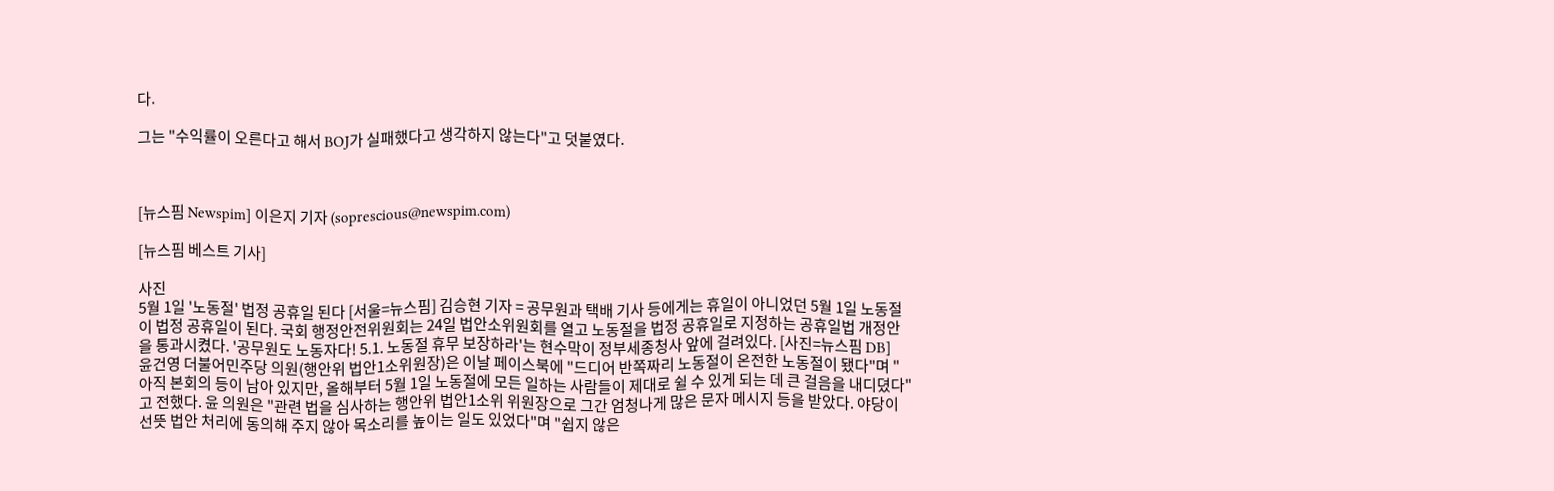다.

그는 "수익률이 오른다고 해서 BOJ가 실패했다고 생각하지 않는다"고 덧붙였다.



[뉴스핌 Newspim] 이은지 기자 (soprescious@newspim.com)

[뉴스핌 베스트 기사]

사진
5월 1일 '노동절' 법정 공휴일 된다 [서울=뉴스핌] 김승현 기자 = 공무원과 택배 기사 등에게는 휴일이 아니었던 5월 1일 노동절이 법정 공휴일이 된다. 국회 행정안전위원회는 24일 법안소위원회를 열고 노동절을 법정 공휴일로 지정하는 공휴일법 개정안을 통과시켰다. '공무원도 노동자다! 5.1. 노동절 휴무 보장하라'는 현수막이 정부세종청사 앞에 걸려있다. [사진=뉴스핌 DB]     윤건영 더불어민주당 의원(행안위 법안1소위원장)은 이날 페이스북에 "드디어 반쪽짜리 노동절이 온전한 노동절이 됐다"며 "아직 본회의 등이 남아 있지만, 올해부터 5월 1일 노동절에 모든 일하는 사람들이 제대로 쉴 수 있게 되는 데 큰 걸음을 내디뎠다"고 전했다. 윤 의원은 "관련 법을 심사하는 행안위 법안1소위 위원장으로 그간 엄청나게 많은 문자 메시지 등을 받았다. 야당이 선뜻 법안 처리에 동의해 주지 않아 목소리를 높이는 일도 있었다"며 "쉽지 않은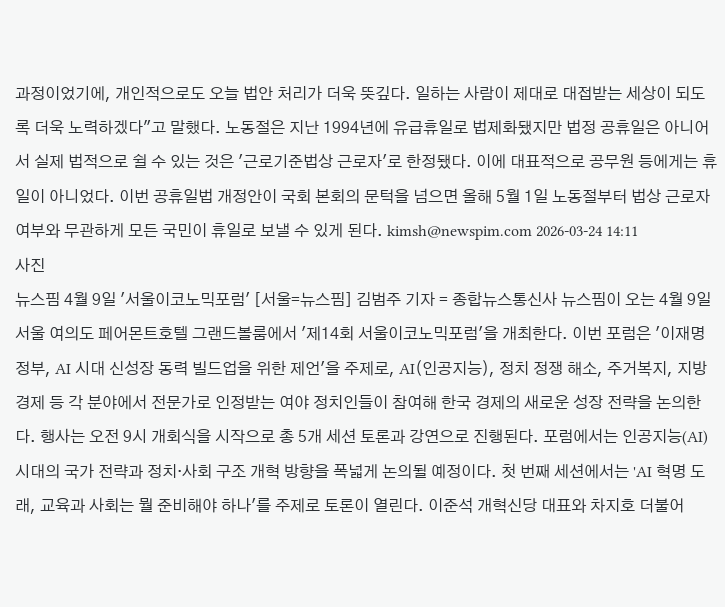과정이었기에, 개인적으로도 오늘 법안 처리가 더욱 뜻깊다. 일하는 사람이 제대로 대접받는 세상이 되도록 더욱 노력하겠다"고 말했다. 노동절은 지난 1994년에 유급휴일로 법제화됐지만 법정 공휴일은 아니어서 실제 법적으로 쉴 수 있는 것은 '근로기준법상 근로자'로 한정됐다. 이에 대표적으로 공무원 등에게는 휴일이 아니었다. 이번 공휴일법 개정안이 국회 본회의 문턱을 넘으면 올해 5월 1일 노동절부터 법상 근로자 여부와 무관하게 모든 국민이 휴일로 보낼 수 있게 된다. kimsh@newspim.com 2026-03-24 14:11
사진
뉴스핌 4월 9일 '서울이코노믹포럼' [서울=뉴스핌] 김범주 기자 = 종합뉴스통신사 뉴스핌이 오는 4월 9일 서울 여의도 페어몬트호텔 그랜드볼룸에서 '제14회 서울이코노믹포럼'을 개최한다. 이번 포럼은 '이재명 정부, AI 시대 신성장 동력 빌드업을 위한 제언'을 주제로, AI(인공지능), 정치 정쟁 해소, 주거복지, 지방경제 등 각 분야에서 전문가로 인정받는 여야 정치인들이 참여해 한국 경제의 새로운 성장 전략을 논의한다. 행사는 오전 9시 개회식을 시작으로 총 5개 세션 토론과 강연으로 진행된다. 포럼에서는 인공지능(AI) 시대의 국가 전략과 정치·사회 구조 개혁 방향을 폭넓게 논의될 예정이다. 첫 번째 세션에서는 'AI 혁명 도래, 교육과 사회는 뭘 준비해야 하나'를 주제로 토론이 열린다. 이준석 개혁신당 대표와 차지호 더불어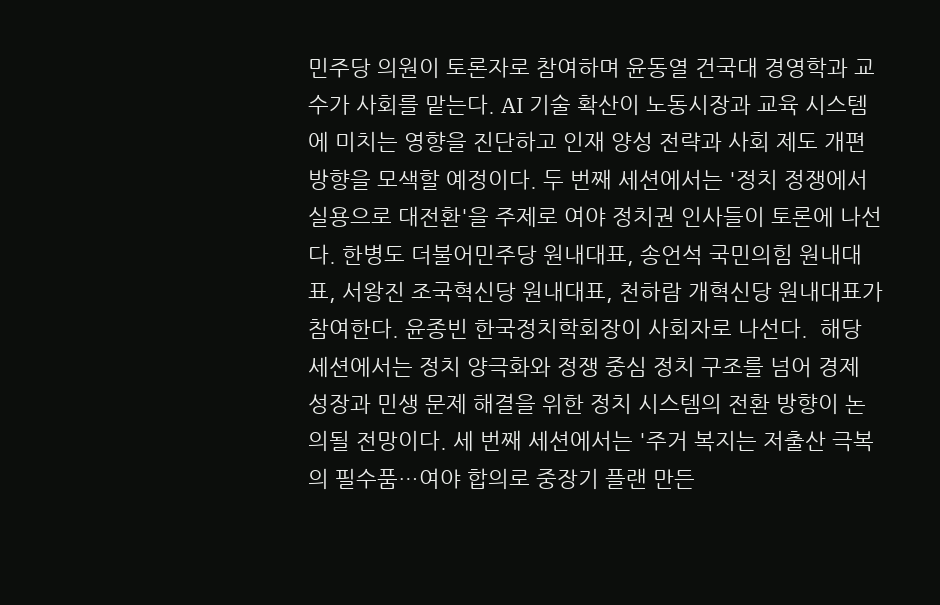민주당 의원이 토론자로 참여하며 윤동열 건국대 경영학과 교수가 사회를 맡는다. AI 기술 확산이 노동시장과 교육 시스템에 미치는 영향을 진단하고 인재 양성 전략과 사회 제도 개편 방향을 모색할 예정이다. 두 번째 세션에서는 '정치 정쟁에서 실용으로 대전환'을 주제로 여야 정치권 인사들이 토론에 나선다. 한병도 더불어민주당 원내대표, 송언석 국민의힘 원내대표, 서왕진 조국혁신당 원내대표, 천하람 개혁신당 원내대표가 참여한다. 윤종빈 한국정치학회장이 사회자로 나선다.  해당 세션에서는 정치 양극화와 정쟁 중심 정치 구조를 넘어 경제 성장과 민생 문제 해결을 위한 정치 시스템의 전환 방향이 논의될 전망이다. 세 번째 세션에서는 '주거 복지는 저출산 극복의 필수품…여야 합의로 중장기 플랜 만든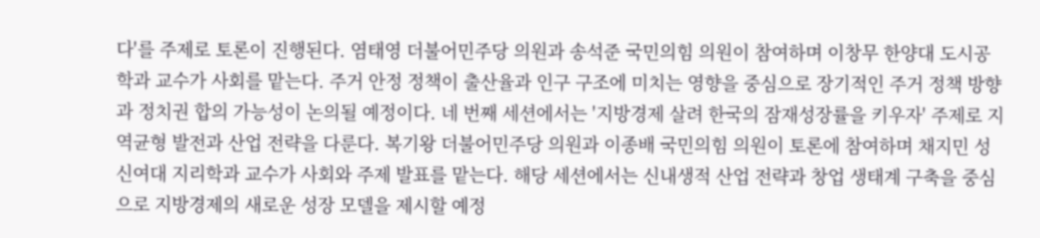다'를 주제로 토론이 진행된다. 염태영 더불어민주당 의원과 송석준 국민의힘 의원이 참여하며 이창무 한양대 도시공학과 교수가 사회를 맡는다. 주거 안정 정책이 출산율과 인구 구조에 미치는 영향을 중심으로 장기적인 주거 정책 방향과 정치권 합의 가능성이 논의될 예정이다. 네 번째 세션에서는 '지방경제 살려 한국의 잠재성장률을 키우자' 주제로 지역균형 발전과 산업 전략을 다룬다. 복기왕 더불어민주당 의원과 이종배 국민의힘 의원이 토론에 참여하며 채지민 성신여대 지리학과 교수가 사회와 주제 발표를 맡는다. 해당 세션에서는 신내생적 산업 전략과 창업 생태계 구축을 중심으로 지방경제의 새로운 성장 모델을 제시할 예정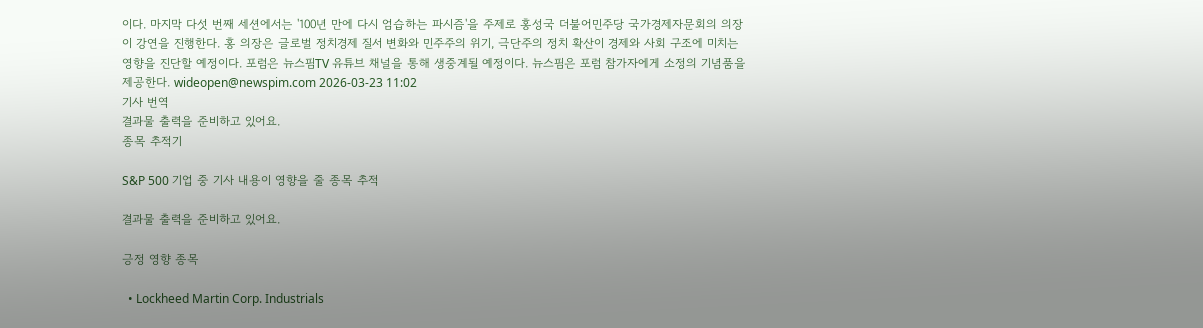이다. 마지막 다섯 번째 세션에서는 '100년 만에 다시 엄습하는 파시즘'을 주제로 홍성국 더불어민주당 국가경제자문회의 의장이 강연을 진행한다. 홍 의장은 글로벌 정치경제 질서 변화와 민주주의 위기, 극단주의 정치 확산이 경제와 사회 구조에 미치는 영향을 진단할 예정이다. 포럼은 뉴스핌TV 유튜브 채널을 통해 생중계될 예정이다. 뉴스핌은 포럼 참가자에게 소정의 기념품을 제공한다. wideopen@newspim.com 2026-03-23 11:02
기사 번역
결과물 출력을 준비하고 있어요.
종목 추적기

S&P 500 기업 중 기사 내용이 영향을 줄 종목 추적

결과물 출력을 준비하고 있어요.

긍정 영향 종목

  • Lockheed Martin Corp. Industrials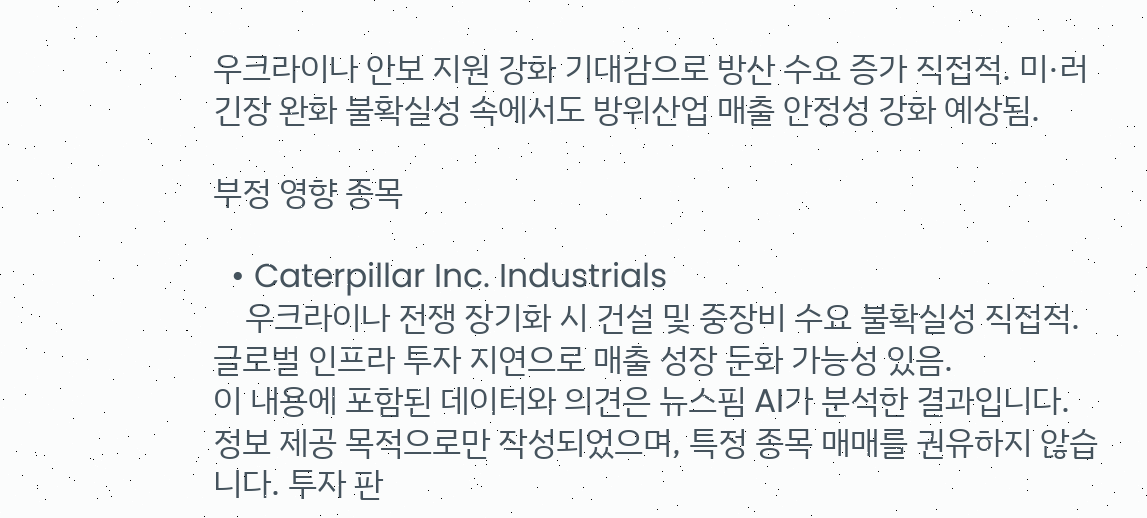우크라이나 안보 지원 강화 기대감으로 방산 수요 증가 직접적. 미·러 긴장 완화 불확실성 속에서도 방위산업 매출 안정성 강화 예상됨.

부정 영향 종목

  • Caterpillar Inc. Industrials
    우크라이나 전쟁 장기화 시 건설 및 중장비 수요 불확실성 직접적. 글로벌 인프라 투자 지연으로 매출 성장 둔화 가능성 있음.
이 내용에 포함된 데이터와 의견은 뉴스핌 AI가 분석한 결과입니다. 정보 제공 목적으로만 작성되었으며, 특정 종목 매매를 권유하지 않습니다. 투자 판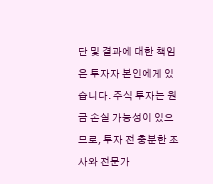단 및 결과에 대한 책임은 투자자 본인에게 있습니다. 주식 투자는 원금 손실 가능성이 있으므로, 투자 전 충분한 조사와 전문가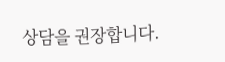상담을 권장합니다.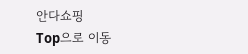안다쇼핑
Top으로 이동